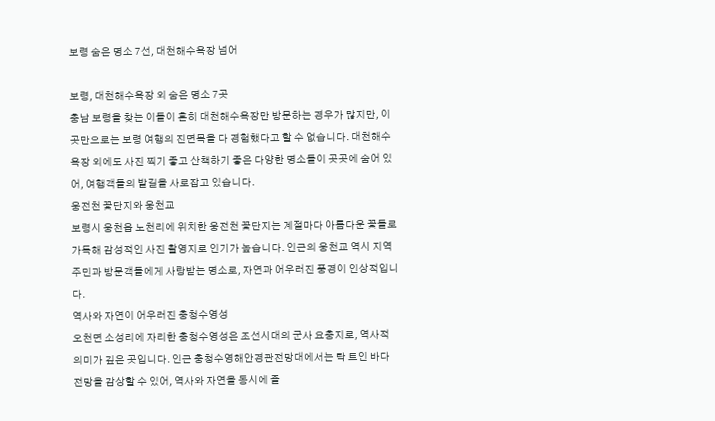보령 숨은 명소 7선, 대천해수욕장 넘어

보령, 대천해수욕장 외 숨은 명소 7곳
충남 보령을 찾는 이들이 흔히 대천해수욕장만 방문하는 경우가 많지만, 이곳만으로는 보령 여행의 진면목을 다 경험했다고 할 수 없습니다. 대천해수욕장 외에도 사진 찍기 좋고 산책하기 좋은 다양한 명소들이 곳곳에 숨어 있어, 여행객들의 발길을 사로잡고 있습니다.
웅전천 꽃단지와 웅천교
보령시 웅천읍 노천리에 위치한 웅전천 꽃단지는 계절마다 아름다운 꽃들로 가득해 감성적인 사진 촬영지로 인기가 높습니다. 인근의 웅천교 역시 지역 주민과 방문객들에게 사랑받는 명소로, 자연과 어우러진 풍경이 인상적입니다.
역사와 자연이 어우러진 충청수영성
오천면 소성리에 자리한 충청수영성은 조선시대의 군사 요충지로, 역사적 의미가 깊은 곳입니다. 인근 충청수영해안경관전망대에서는 탁 트인 바다 전망을 감상할 수 있어, 역사와 자연을 동시에 즐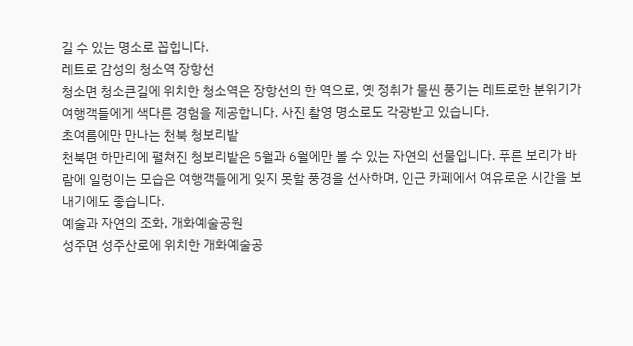길 수 있는 명소로 꼽힙니다.
레트로 감성의 청소역 장항선
청소면 청소큰길에 위치한 청소역은 장항선의 한 역으로, 옛 정취가 물씬 풍기는 레트로한 분위기가 여행객들에게 색다른 경험을 제공합니다. 사진 촬영 명소로도 각광받고 있습니다.
초여름에만 만나는 천북 청보리밭
천북면 하만리에 펼쳐진 청보리밭은 5월과 6월에만 볼 수 있는 자연의 선물입니다. 푸른 보리가 바람에 일렁이는 모습은 여행객들에게 잊지 못할 풍경을 선사하며, 인근 카페에서 여유로운 시간을 보내기에도 좋습니다.
예술과 자연의 조화, 개화예술공원
성주면 성주산로에 위치한 개화예술공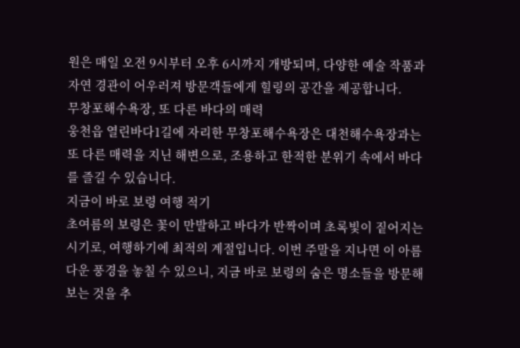원은 매일 오전 9시부터 오후 6시까지 개방되며, 다양한 예술 작품과 자연 경관이 어우러져 방문객들에게 힐링의 공간을 제공합니다.
무창포해수욕장, 또 다른 바다의 매력
웅천읍 열린바다1길에 자리한 무창포해수욕장은 대천해수욕장과는 또 다른 매력을 지닌 해변으로, 조용하고 한적한 분위기 속에서 바다를 즐길 수 있습니다.
지금이 바로 보령 여행 적기
초여름의 보령은 꽃이 만발하고 바다가 반짝이며 초록빛이 짙어지는 시기로, 여행하기에 최적의 계절입니다. 이번 주말을 지나면 이 아름다운 풍경을 놓칠 수 있으니, 지금 바로 보령의 숨은 명소들을 방문해보는 것을 추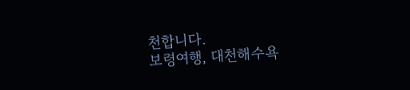천합니다.
보령여행, 대천해수욕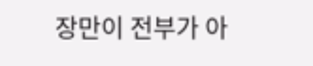장만이 전부가 아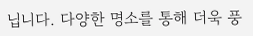닙니다. 다양한 명소를 통해 더욱 풍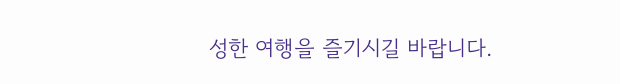성한 여행을 즐기시길 바랍니다.